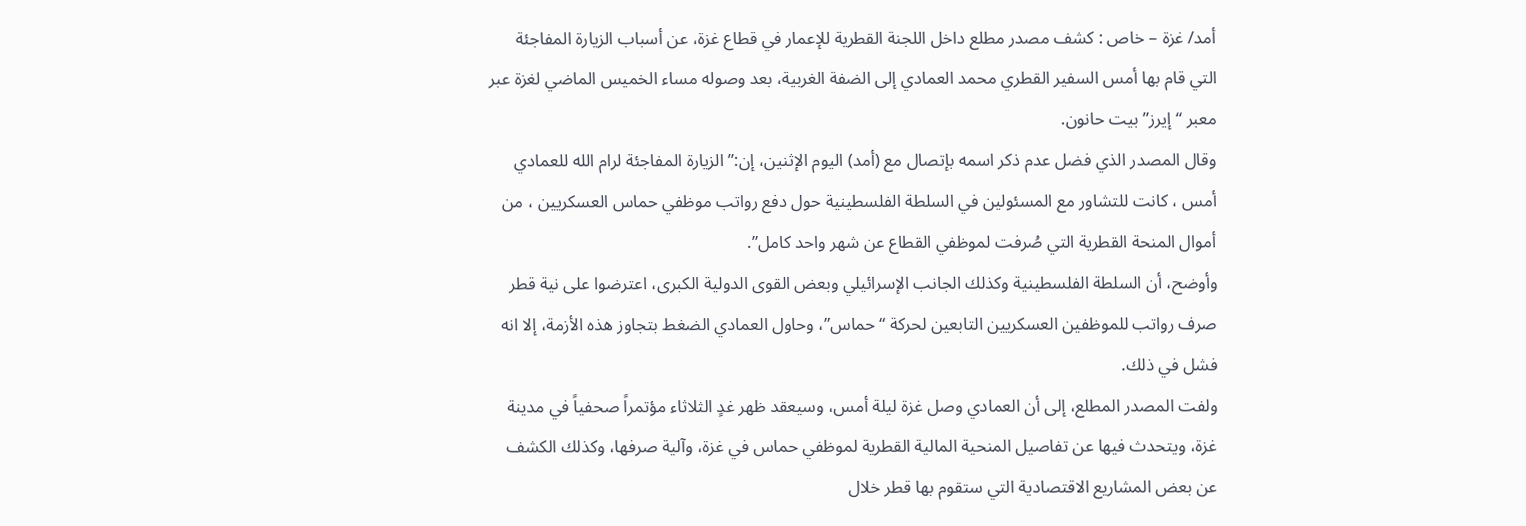أمد/ غزة – خاص : كشف مصدر مطلع داخل اللجنة القطرية للإعمار في قطاع غزة، عن أسباب الزيارة المفاجئة التي قام بها أمس السفير القطري محمد العمادي إلى الضفة الغربية، بعد وصوله مساء الخميس الماضي لغزة عبر معبر “إيرز” بيت حانون.
وقال المصدر الذي فضل عدم ذكر اسمه بإتصال مع (أمد) اليوم الإثنين، إن:” الزيارة المفاجئة لرام الله للعمادي أمس ، كانت للتشاور مع المسئولين في السلطة الفلسطينية حول دفع رواتب موظفي حماس العسكريين ، من أموال المنحة القطرية التي صُرفت لموظفي القطاع عن شهر واحد كامل”.
وأوضح، أن السلطة الفلسطينية وكذلك الجانب الإسرائيلي وبعض القوى الدولية الكبرى، اعترضوا على نية قطر صرف رواتب للموظفين العسكريين التابعين لحركة “حماس”، وحاول العمادي الضغط بتجاوز هذه الأزمة، إلا انه فشل في ذلك.
ولفت المصدر المطلع، إلى أن العمادي وصل غزة ليلة أمس، وسيعقد ظهر غدٍ الثلاثاء مؤتمراً صحفياً في مدينة غزة، ويتحدث فيها عن تفاصيل المنحية المالية القطرية لموظفي حماس في غزة، وآلية صرفها، وكذلك الكشف عن بعض المشاريع الاقتصادية التي ستقوم بها قطر خلال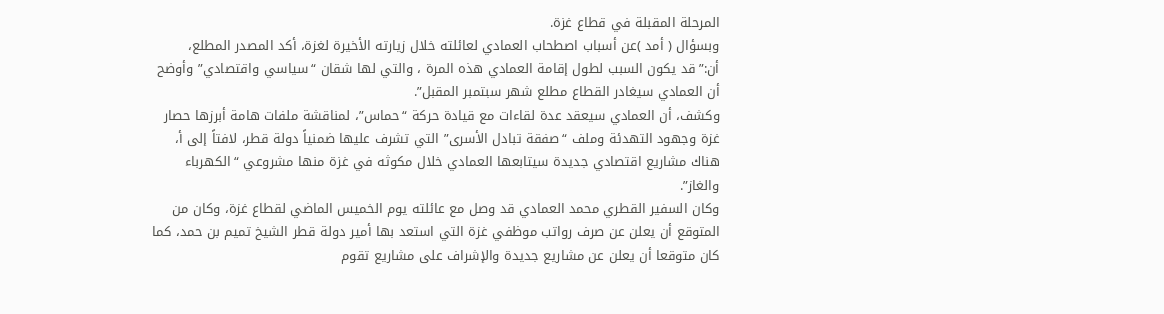المرحلة المقبلة في قطاع غزة.
وبسؤال ( أمد )عن أسباب اصطحاب العمادي لعائلته خلال زيارته الأخيرة لغزة، أكد المصدر المطلع، أن:”قد يكون السبب لطول إقامة العمادي هذه المرة ، والتي لها شقان “سياسي واقتصادي” وأوضح أن العمادي سيغادر القطاع مطلع شهر سبتمبر المقبل”.
وكشف، أن العمادي سيعقد عدة لقاءات مع قيادة حركة “حماس”، لمناقشة ملفات هامة أبرزها حصار غزة وجهود التهدئة وملف “صفقة تبادل الأسرى” التي تشرف عليها ضمنياً دولة قطر، لافتاً إلى أ، هناك مشاريع اقتصادي جديدة سيتابعها العمادي خلال مكوثه في غزة منها مشروعي “الكهرباء والغاز”.
وكان السفير القطري محمد العمادي قد وصل مع عائلته يوم الخميس الماضي لقطاع غزة، وكان من المتوقع أن يعلن عن صرف رواتب موظفي غزة التي استعد بها أمير دولة قطر الشيخ تميم بن حمد، كما كان متوقعا أن يعلن عن مشاريع جديدة والإشراف على مشاريع تقوم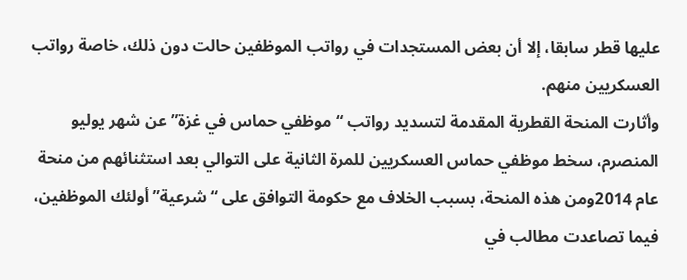عليها قطر سابقا، إلا أن بعض المستجدات في رواتب الموظفين حالت دون ذلك، خاصة رواتب العسكريين منهم.
وأثارت المنحة القطرية المقدمة لتسديد رواتب “موظفي حماس في غزة” عن شهر يوليو المنصرم، سخط موظفي حماس العسكريين للمرة الثانية على التوالي بعد استثنائهم من منحة عام 2014ومن هذه المنحة، بسبب الخلاف مع حكومة التوافق على “شرعية” أولئك الموظفين، فيما تصاعدت مطالب في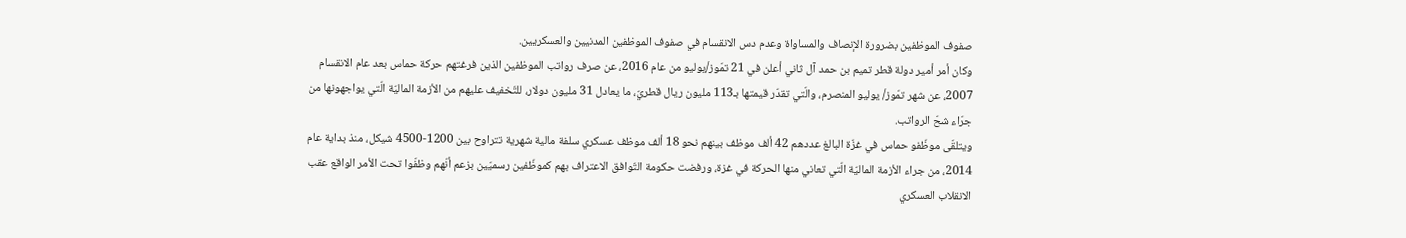صفوف الموظفين بضرورة الإنصاف والمساواة وعدم دس الانقسام في صفوف الموظفين المدنيين والعسكريين.
وكان أمر أمير دولة قطر تميم بن حمد آل ثاني أعلن في 21 تمّوز/يوليو من عام 2016، عن صرف رواتب الموظفين الذين فرغتهم حركة حماس بعد عام الانقسام 2007، عن شهر تمّوز/ يوليو المنصرم، والّتي تقدّر قيمتها بـ113 مليون ريال قطريّ، ما يعادل 31 مليون دولار، للتّخفيف عليهم من الأزمة الماليّة الّتي يواجهونها من جرّاء شحّ الرواتب.
ويتلقّى موظّفو حماس في غزّة البالغ عددهم 42 ألف موظف بينهم نحو 18 ألف موظف عسكري سلفة مالية شهرية تتراوح بين 1200-4500 شيكل، منذ بداية عام 2014، من جراء الأزمة الماليّة الّتي تعاني منها الحركة في غزة، ورفضت حكومة التّوافق الاعتراف بهم كموظّفين رسميّين بزعم أنّهم وظفّوا تحت الأمر الواقع عقب الانقلاب العسكري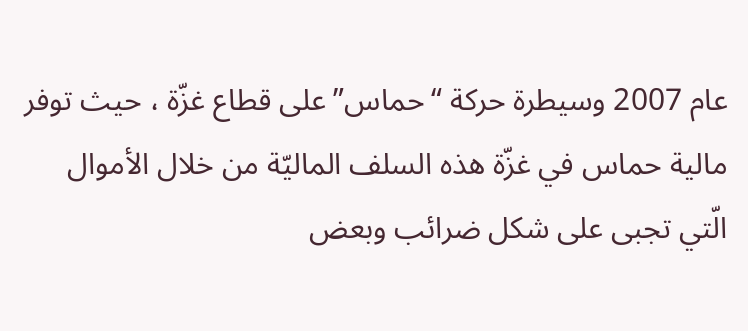عام 2007 وسيطرة حركة “حماس” على قطاع غزّة ، حيث توفر مالية حماس في غزّة هذه السلف الماليّة من خلال الأموال الّتي تجبى على شكل ضرائب وبعض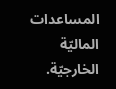المساعدات الماليّة الخارجيّة.